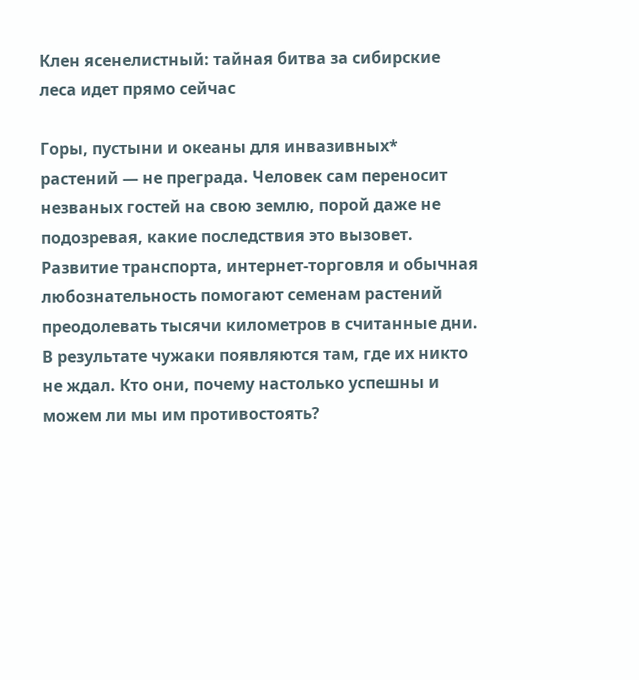Клен ясенелистный: тайная битва за сибирские леса идет прямо сейчас

Горы, пустыни и океаны для инвазивных* растений — не преграда. Человек сам переносит незваных гостей на свою землю, порой даже не подозревая, какие последствия это вызовет. Развитие транспорта, интернет‑торговля и обычная любознательность помогают семенам растений преодолевать тысячи километров в считанные дни. В результате чужаки появляются там, где их никто не ждал. Кто они, почему настолько успешны и можем ли мы им противостоять?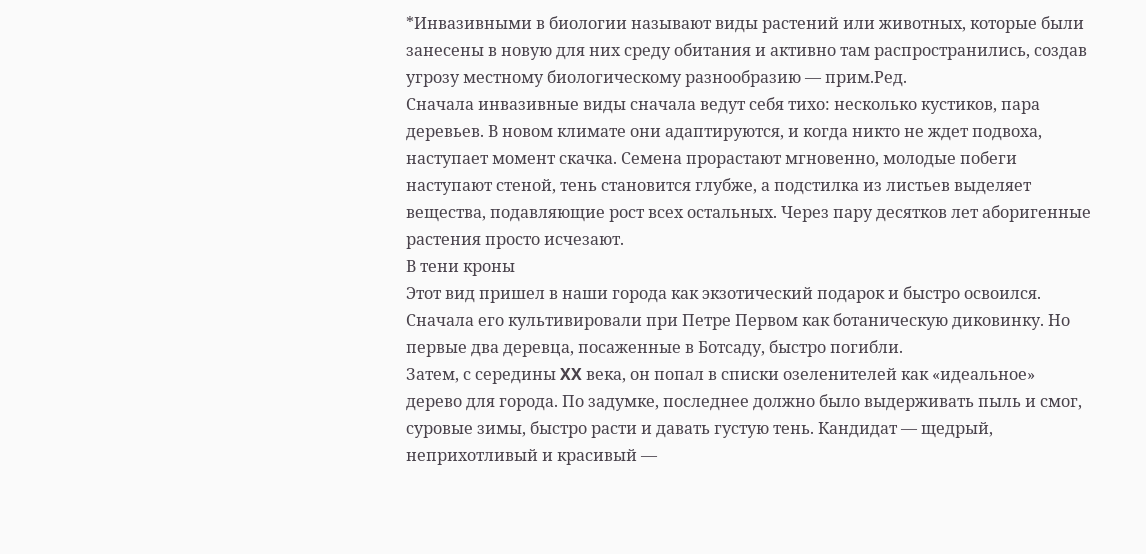*Инвазивными в биологии называют виды растений или животных, которые были занесены в новую для них среду обитания и активно там распространились, создав угрозу местному биологическому разнообразию — прим.Ред.
Сначала инвазивные виды сначала ведут себя тихо: несколько кустиков, пара деревьев. В новом климате они адаптируются, и когда никто не ждет подвоха, наступает момент скачка. Семена прорастают мгновенно, молодые побеги наступают стеной, тень становится глубже, а подстилка из листьев выделяет вещества, подавляющие рост всех остальных. Через пару десятков лет аборигенные растения просто исчезают.
В тени кроны
Этот вид пришел в наши города как экзотический подарок и быстро освоился. Сначала его культивировали при Петре Первом как ботаническую диковинку. Но первые два деревца, посаженные в Ботсаду, быстро погибли.
Затем, с середины XX века, он попал в списки озеленителей как «идеальное» дерево для города. По задумке, последнее должно было выдерживать пыль и смог, суровые зимы, быстро расти и давать густую тень. Кандидат — щедрый, неприхотливый и красивый —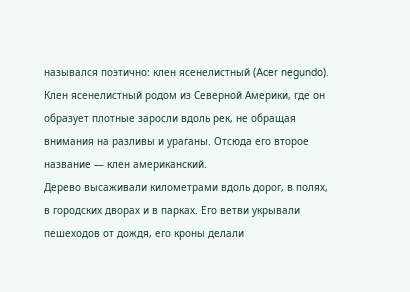назывался поэтично: клен ясенелистный (Acer negundo).
Клен ясенелистный родом из Северной Америки, где он образует плотные заросли вдоль рек, не обращая внимания на разливы и ураганы. Отсюда его второе название — клен американский.
Дерево высаживали километрами вдоль дорог, в полях, в городских дворах и в парках. Его ветви укрывали пешеходов от дождя, его кроны делали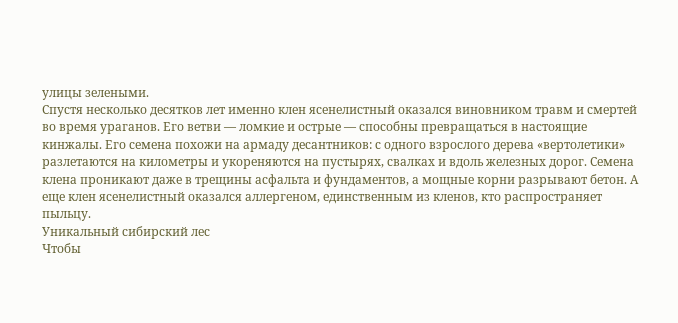улицы зелеными.
Спустя несколько десятков лет именно клен ясенелистный оказался виновником травм и смертей во время ураганов. Его ветви — ломкие и острые — способны превращаться в настоящие кинжалы. Его семена похожи на армаду десантников: с одного взрослого дерева «вертолетики» разлетаются на километры и укореняются на пустырях, свалках и вдоль железных дорог. Семена клена проникают даже в трещины асфальта и фундаментов, а мощные корни разрывают бетон. А еще клен ясенелистный оказался аллергеном, единственным из кленов, кто распространяет пыльцу.
Уникальный сибирский лес
Чтобы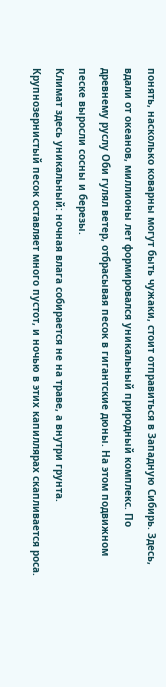понять, насколько коварны могут быть чужаки, стоит отправиться в Западную Сибирь. Здесь, вдали от океанов, миллионы лет формировался уникальный природный комплекс. По древнему руслу Оби гулял ветер, отбрасывая песок в гигантские дюны. На этом подвижном песке выросли сосны и березы.
Климат здесь уникальный: ночная влага собирается не на траве, а внутри грунта. Крупнозернистый песок оставляет много пустот, и ночью в этих капиллярах скапливается роса.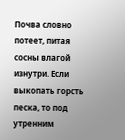Почва словно потеет, питая сосны влагой изнутри. Если выкопать горсть песка, то под утренним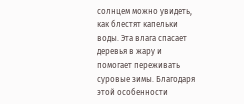солнцем можно увидеть, как блестят капельки воды. Эта влага спасает деревья в жару и помогает переживать суровые зимы. Благодаря этой особенности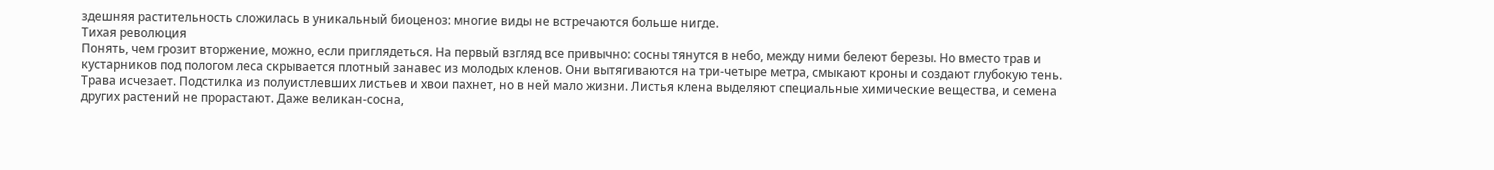здешняя растительность сложилась в уникальный биоценоз: многие виды не встречаются больше нигде.
Тихая революция
Понять, чем грозит вторжение, можно, если приглядеться. На первый взгляд все привычно: сосны тянутся в небо, между ними белеют березы. Но вместо трав и кустарников под пологом леса скрывается плотный занавес из молодых кленов. Они вытягиваются на три‑четыре метра, смыкают кроны и создают глубокую тень. Трава исчезает. Подстилка из полуистлевших листьев и хвои пахнет, но в ней мало жизни. Листья клена выделяют специальные химические вещества, и семена других растений не прорастают. Даже великан‑сосна,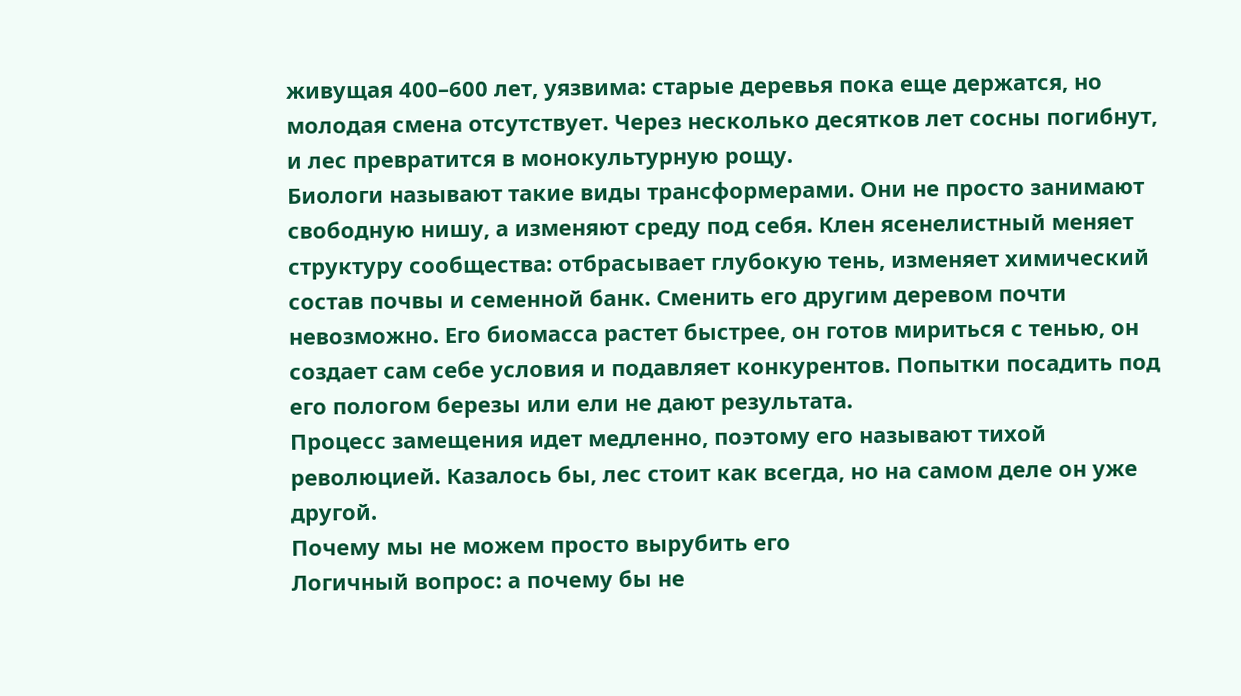живущая 400–600 лет, уязвима: старые деревья пока еще держатся, но молодая смена отсутствует. Через несколько десятков лет сосны погибнут, и лес превратится в монокультурную рощу.
Биологи называют такие виды трансформерами. Они не просто занимают свободную нишу, а изменяют среду под себя. Клен ясенелистный меняет структуру сообщества: отбрасывает глубокую тень, изменяет химический состав почвы и семенной банк. Сменить его другим деревом почти невозможно. Его биомасса растет быстрее, он готов мириться с тенью, он создает сам себе условия и подавляет конкурентов. Попытки посадить под его пологом березы или ели не дают результата.
Процесс замещения идет медленно, поэтому его называют тихой революцией. Казалось бы, лес стоит как всегда, но на самом деле он уже другой.
Почему мы не можем просто вырубить его
Логичный вопрос: а почему бы не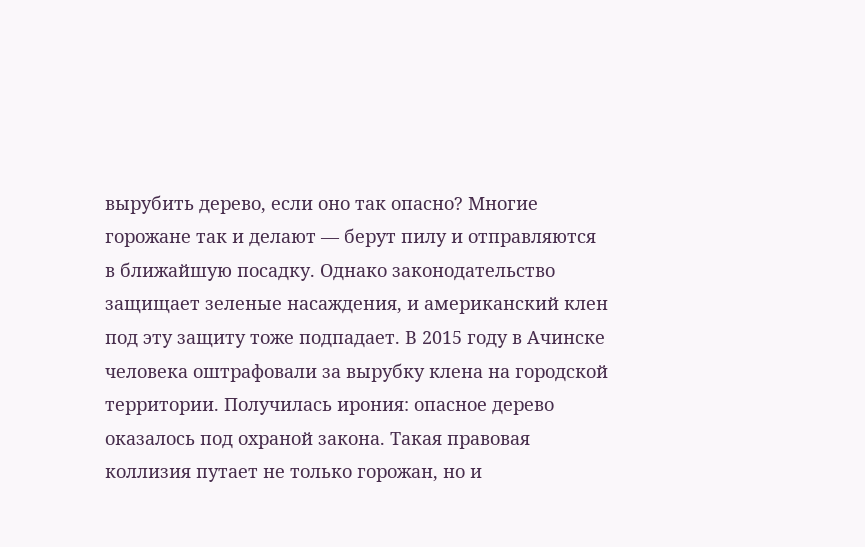вырубить дерево, если оно так опасно? Многие горожане так и делают — берут пилу и отправляются в ближайшую посадку. Однако законодательство защищает зеленые насаждения, и американский клен под эту защиту тоже подпадает. В 2015 году в Ачинске человека оштрафовали за вырубку клена на городской территории. Получилась ирония: опасное дерево оказалось под охраной закона. Такая правовая коллизия путает не только горожан, но и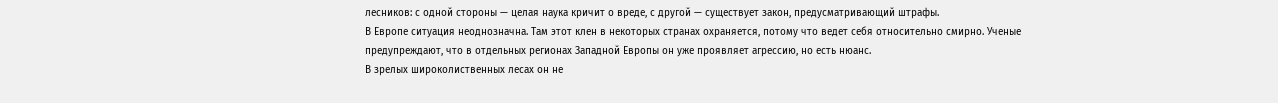лесников: с одной стороны — целая наука кричит о вреде, с другой — существует закон, предусматривающий штрафы.
В Европе ситуация неоднозначна. Там этот клен в некоторых странах охраняется, потому что ведет себя относительно смирно. Ученые предупреждают, что в отдельных регионах Западной Европы он уже проявляет агрессию, но есть нюанс.
В зрелых широколиственных лесах он не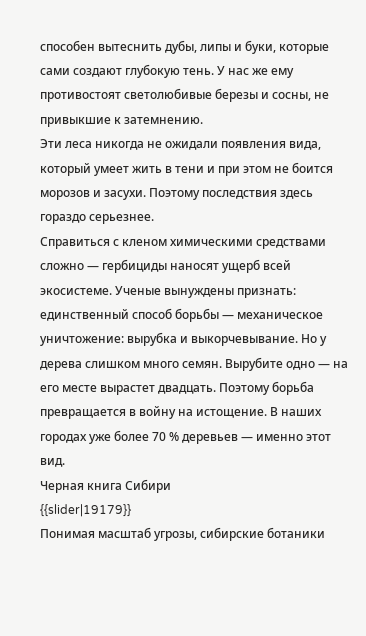способен вытеснить дубы, липы и буки, которые сами создают глубокую тень. У нас же ему противостоят светолюбивые березы и сосны, не привыкшие к затемнению.
Эти леса никогда не ожидали появления вида, который умеет жить в тени и при этом не боится морозов и засухи. Поэтому последствия здесь гораздо серьезнее.
Справиться с кленом химическими средствами сложно — гербициды наносят ущерб всей экосистеме. Ученые вынуждены признать: единственный способ борьбы — механическое уничтожение: вырубка и выкорчевывание. Но у дерева слишком много семян. Вырубите одно — на его месте вырастет двадцать. Поэтому борьба превращается в войну на истощение. В наших городах уже более 70 % деревьев — именно этот вид.
Черная книга Сибири
{{slider|19179}}
Понимая масштаб угрозы, сибирские ботаники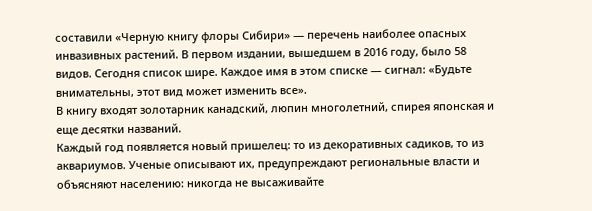составили «Черную книгу флоры Сибири» — перечень наиболее опасных инвазивных растений. В первом издании, вышедшем в 2016 году, было 58 видов. Сегодня список шире. Каждое имя в этом списке — сигнал: «Будьте внимательны, этот вид может изменить все».
В книгу входят золотарник канадский, люпин многолетний, спирея японская и еще десятки названий.
Каждый год появляется новый пришелец: то из декоративных садиков, то из аквариумов. Ученые описывают их, предупреждают региональные власти и объясняют населению: никогда не высаживайте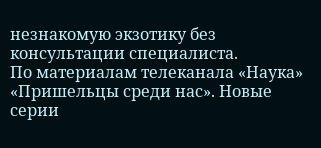незнакомую экзотику без консультации специалиста.
По материалам телеканала «Наука» «Пришельцы среди нас». Новые серии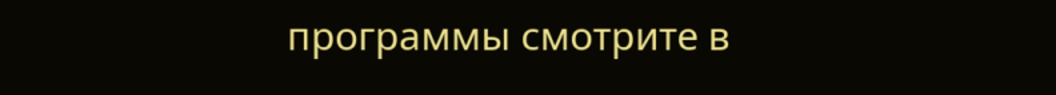программы смотрите в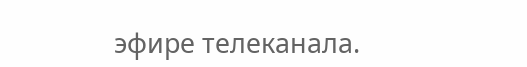эфире телеканала.